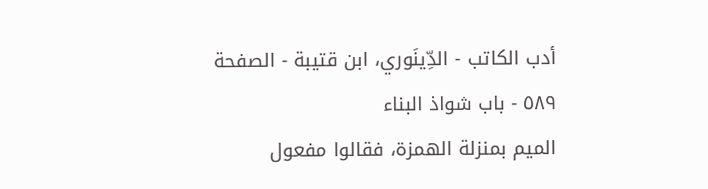أدب الكاتب - الدِّينَوري، ابن قتيبة - الصفحة ٥٨٩ - باب شواذ البناء
الميم بمنزلة الهمزة، فقالوا مفعول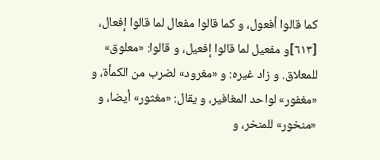كما قالوا أفعول، و كما قالوا مفعال لما قالوا إفعال، [٦١٣]و مفعيل لما قالوا إفعيل، و قالوا: «معلوق» للمعلاق. و زاد غيره: و «مغرود» لضرب من الكمأة، و «مغفور» لواحد المغافير، و يقال: «مغثور» أيضا، و «منخور» للمنخر، و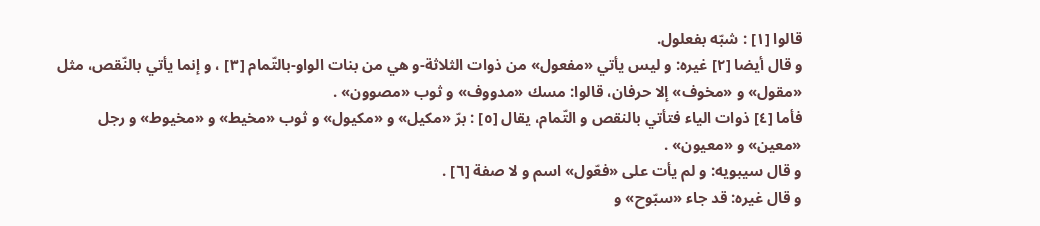قالوا [١] : شبّه بفعلول.
و قال أيضا [٢] غيره: و ليس يأتي «مفعول» من ذوات الثلاثة-و هي من بنات الواو-بالتّمام [٣] ، و إنما يأتي بالنّقص، مثل «مقول» و «مخوف» إلا حرفان، قالوا: مسك «مدووف» و ثوب «مصوون» .
فأما [٤] ذوات الياء فتأتي بالنقص و التّمام، يقال [٥] : برّ «مكيل» و «مكيول» و ثوب «مخيط» و «مخيوط» و رجل «معين» و «معيون» .
و قال سيبويه: و لم يأت على «فعّول» اسم و لا صفة [٦] .
و قال غيره: قد جاء «سبّوح» و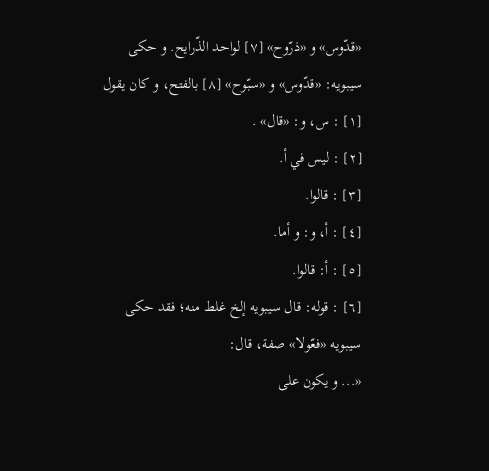«قدّوس» و «ذرّوح» [٧] لواحد الذّرايح. و حكى سيبويه: «قدّوس» و «سبّوح» [٨] بالفتح، و كان يقول
[١] : س، و: «قال» .
[٢] : ليس في أ.
[٣] : قالوا.
[٤] : أ، و: و أما.
[٥] : أ: قالوا.
[٦] : قوله: قال سيبويه إلخ غلط منه؛ فقد حكى سيبويه «فعّولا» صفة، قال:
«... و يكون على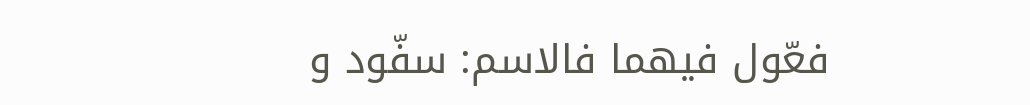فعّول فيهما فالاسم: سفّود و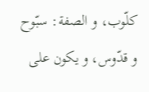كلّوب، و الصفة: سبّوح و قدّوس، و يكون على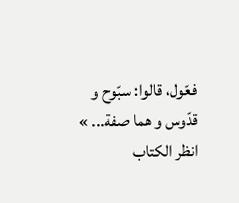فعّول، قالوا: سبّوح و قدّوس و هما صفة... » انظر الكتاب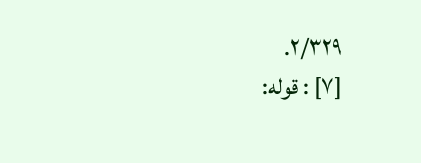٢/٣٢٩.
[٧] : قوله: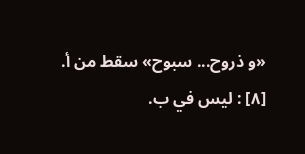«و ذروح... سبوح» سقط من أ.
[٨] : ليس في ب.